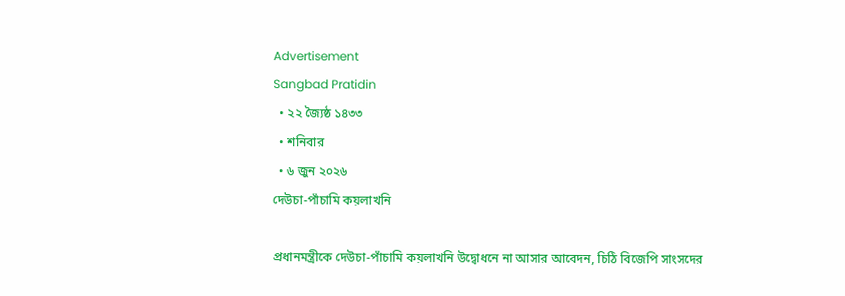Advertisement
Sangbad Pratidin
  • ২২ জ্যৈষ্ঠ ১৪৩৩
  • শনিবার
  • ৬ জুন ২০২৬
দেউচা-পাঁচামি কয়লাখনি

প্রধানমন্ত্রীকে দেউচা-পাঁচামি কয়লাখনি উদ্বোধনে না আসার আবেদন, চিঠি বিজেপি সাংসদের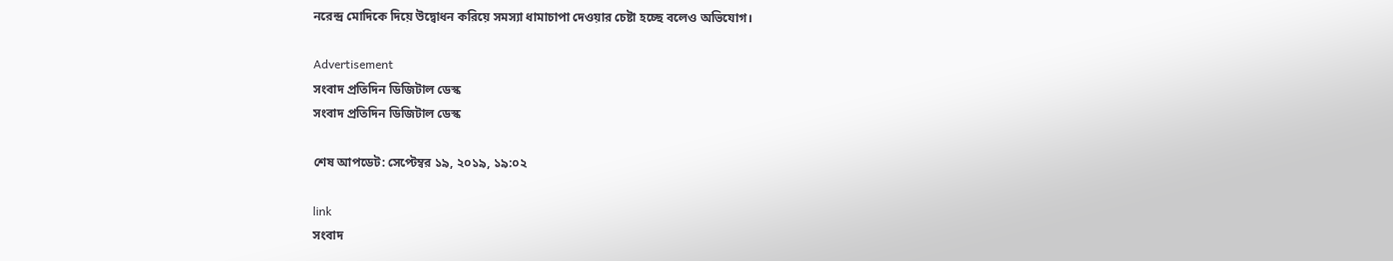নরেন্দ্র মোদিকে দিয়ে উদ্বোধন করিয়ে সমস্যা ধামাচাপা দেওয়ার চেষ্টা হচ্ছে বলেও অভিযোগ।

Advertisement
সংবাদ প্রতিদিন ডিজিটাল ডেস্ক
সংবাদ প্রতিদিন ডিজিটাল ডেস্ক

শেষ আপডেট: সেপ্টেম্বর ১৯, ২০১৯, ১৯:০২

link
সংবাদ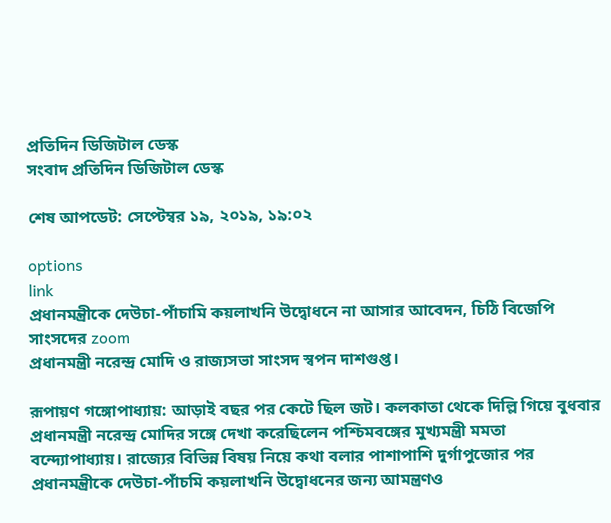প্রতিদিন ডিজিটাল ডেস্ক
সংবাদ প্রতিদিন ডিজিটাল ডেস্ক

শেষ আপডেট: সেপ্টেম্বর ১৯, ২০১৯, ১৯:০২

options
link
প্রধানমন্ত্রীকে দেউচা-পাঁচামি কয়লাখনি উদ্বোধনে না আসার আবেদন, চিঠি বিজেপি সাংসদের zoom
প্রধানমন্ত্রী নরেন্দ্র মোদি ও রাজ্যসভা সাংসদ স্বপন দাশগুপ্ত।

রূপায়ণ গঙ্গোপাধ্যায়: আড়াই বছর পর কেটে ছিল জট। কলকাতা থেকে দিল্লি গিয়ে বুধবার প্রধানমন্ত্রী নরেন্দ্র মোদির সঙ্গে দেখা করেছিলেন পশ্চিমবঙ্গের মুখ্যমন্ত্রী মমতা বন্দ্যোপাধ্যায়। রাজ্যের বিভিন্ন বিষয় নিয়ে কথা বলার পাশাপাশি দুর্গাপুজোর পর প্রধানমন্ত্রীকে দেউচা-পাঁচমি কয়লাখনি উদ্বোধনের জন্য আমন্ত্রণও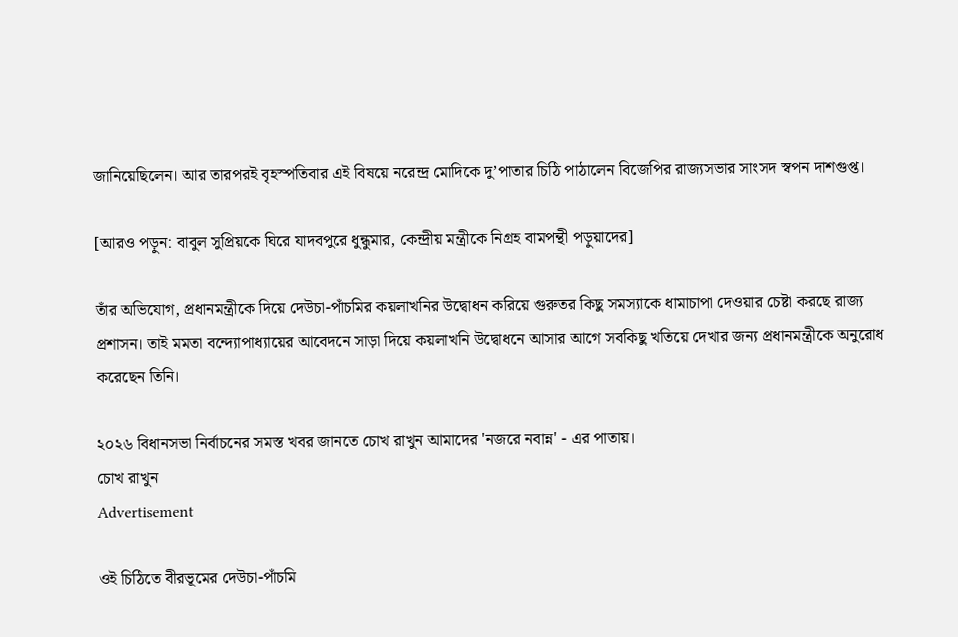জানিয়েছিলেন। আর তারপরই বৃহস্পতিবার এই বিষয়ে নরেন্দ্র মোদিকে দু’পাতার চিঠি পাঠালেন বিজেপির রাজ্যসভার সাংসদ স্বপন দাশগুপ্ত।

[আরও পড়ুন: বাবুল সুপ্রিয়কে ঘিরে যাদবপুরে ধুন্ধুমার, কেন্দ্রীয় মন্ত্রীকে নিগ্রহ বামপন্থী পড়ুয়াদের]

তাঁর অভিযোগ, প্রধানমন্ত্রীকে দিয়ে দেউচা-পাঁচমির কয়লাখনির উদ্বোধন করিয়ে গুরুতর কিছু সমস্যাকে ধামাচাপা দেওয়ার চেষ্টা করছে রাজ্য প্রশাসন। তাই মমতা বন্দ্যোপাধ্যায়ের আবেদনে সাড়া দিয়ে কয়লাখনি উদ্বোধনে আসার আগে সবকিছু খতিয়ে দেখার জন্য প্রধানমন্ত্রীকে অনুরোধ করেছেন তিনি।

২০২৬ বিধানসভা নির্বাচনের সমস্ত খবর জানতে চোখ রাখুন আমাদের 'নজরে নবান্ন' - এর পাতায়।
চোখ রাখুন
Advertisement

ওই চিঠিতে বীরভূমের দেউচা-পাঁচমি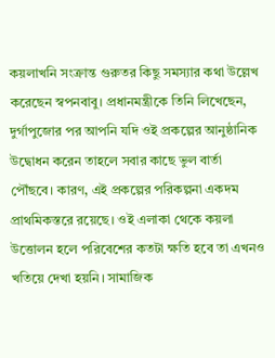কয়লাখনি সংক্রান্ত গুরুতর কিছু সমস্যার কথা উল্লেখ করেছেন স্বপনবাবু। প্রধানমন্ত্রীকে তিনি লিখেছেন, দুর্গাপুজোর পর আপনি যদি ওই প্রকল্পের আনুষ্ঠানিক উদ্বোধন করেন তাহলে সবার কাছে ভুল বার্তা পৌঁছবে। কারণ, এই প্রকল্পের পরিকল্পনা একদম প্রাথমিকস্তরে রয়েছে। ওই এলাকা থেকে কয়লা উত্তোলন হলে পরিবেশের কতটা ক্ষতি হবে তা এখনও খতিয়ে দেখা হয়নি। সামাজিক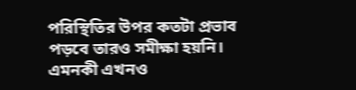পরিস্থিতির উপর কতটা প্রভাব পড়বে তারও সমীক্ষা হয়নি। এমনকী এখনও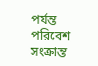পর্যন্ত পরিবেশ সংক্রান্ত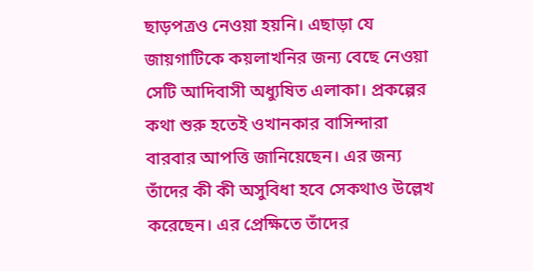ছাড়পত্রও নেওয়া হয়নি। এছাড়া যে জায়গাটিকে কয়লাখনির জন্য বেছে নেওয়া সেটি আদিবাসী অধ্যুষিত এলাকা। প্রকল্পের কথা শুরু হতেই ওখানকার বাসিন্দারা বারবার আপত্তি জানিয়েছেন। এর জন্য তাঁদের কী কী অসুবিধা হবে সেকথাও উল্লেখ করেছেন। এর প্রেক্ষিতে তাঁদের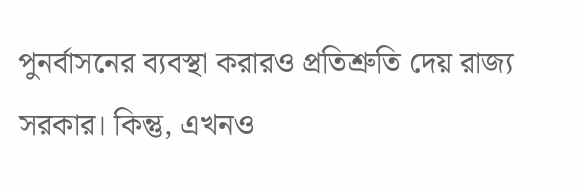পুনর্বাসনের ব্যবস্থা করারও প্রতিশ্রুতি দেয় রাজ্য সরকার। কিন্তু, এখনও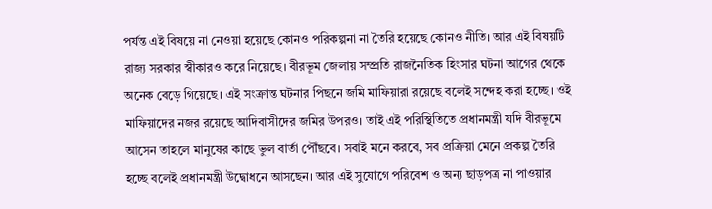পর্যন্ত এই বিষয়ে না নেওয়া হয়েছে কোনও পরিকল্পনা না তৈরি হয়েছে কোনও নীতি। আর এই বিষয়টি রাজ্য সরকার স্বীকারও করে নিয়েছে। বীরভূম জেলায় সম্প্রতি রাজনৈতিক হিংসার ঘটনা আগের থেকে অনেক বেড়ে গিয়েছে। এই সংক্রান্ত ঘটনার পিছনে জমি মাফিয়ারা রয়েছে বলেই সন্দেহ করা হচ্ছে। ওই মাফিয়াদের নজর রয়েছে আদিবাসীদের জমির উপরও। তাই এই পরিস্থিতিতে প্রধানমন্ত্রী যদি বীরভূমে আসেন তাহলে মানুষের কাছে ভুল বার্তা পৌঁছবে। সবাই মনে করবে, সব প্রক্রিয়া মেনে প্রকল্প তৈরি হচ্ছে বলেই প্রধানমন্ত্রী উদ্বোধনে আসছেন। আর এই সুযোগে পরিবেশ ও অন্য ছাড়পত্র না পাওয়ার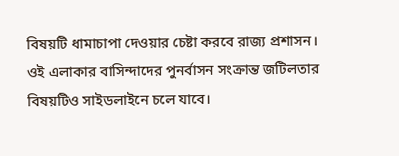বিষয়টি ধামাচাপা দেওয়ার চেষ্টা করবে রাজ্য প্রশাসন। ওই এলাকার বাসিন্দাদের পুনর্বাসন সংক্রান্ত জটিলতার বিষয়টিও সাইডলাইনে চলে যাবে।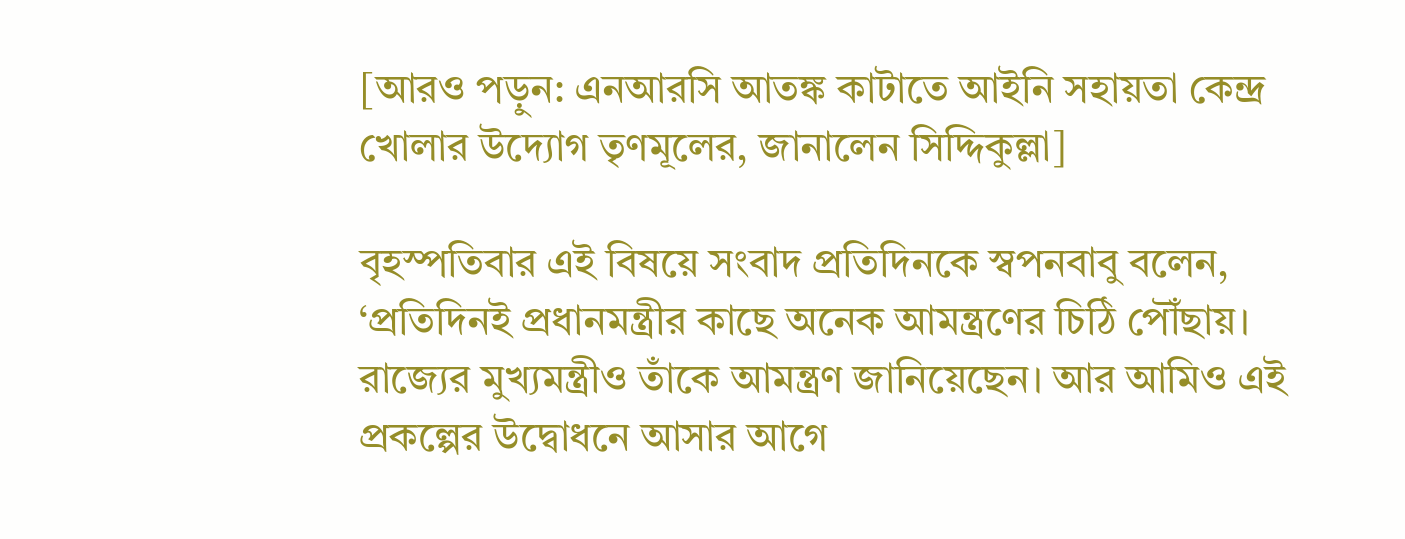[আরও পড়ুন: এনআরসি আতঙ্ক কাটাতে আইনি সহায়তা কেন্দ্র খোলার উদ্যোগ তৃণমূলের, জানালেন সিদ্দিকুল্লা]

বৃহস্পতিবার এই বিষয়ে সংবাদ প্রতিদিনকে স্বপনবাবু বলেন, ‘প্রতিদিনই প্রধানমন্ত্রীর কাছে অনেক আমন্ত্রণের চিঠি পৌঁছায়। রাজ্যের মুখ্যমন্ত্রীও তাঁকে আমন্ত্রণ জানিয়েছেন। আর আমিও এই প্রকল্পের উদ্বোধনে আসার আগে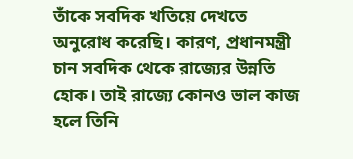তাঁকে সবদিক খতিয়ে দেখতে অনুরোধ করেছি। কারণ, প্রধানমন্ত্রী চান সবদিক থেকে রাজ্যের উন্নতি হোক। তাই রাজ্যে কোনও ভাল কাজ হলে তিনি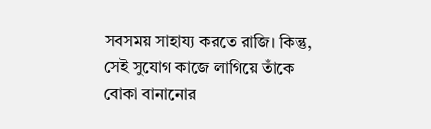সবসময় সাহায্য করতে রাজি। কিন্তু, সেই সুযোগ কাজে লাগিয়ে তাঁকে বোকা বানানোর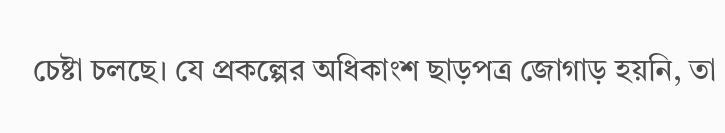চেষ্টা চলছে। যে প্রকল্পের অধিকাংশ ছাড়পত্র জোগাড় হয়নি, তা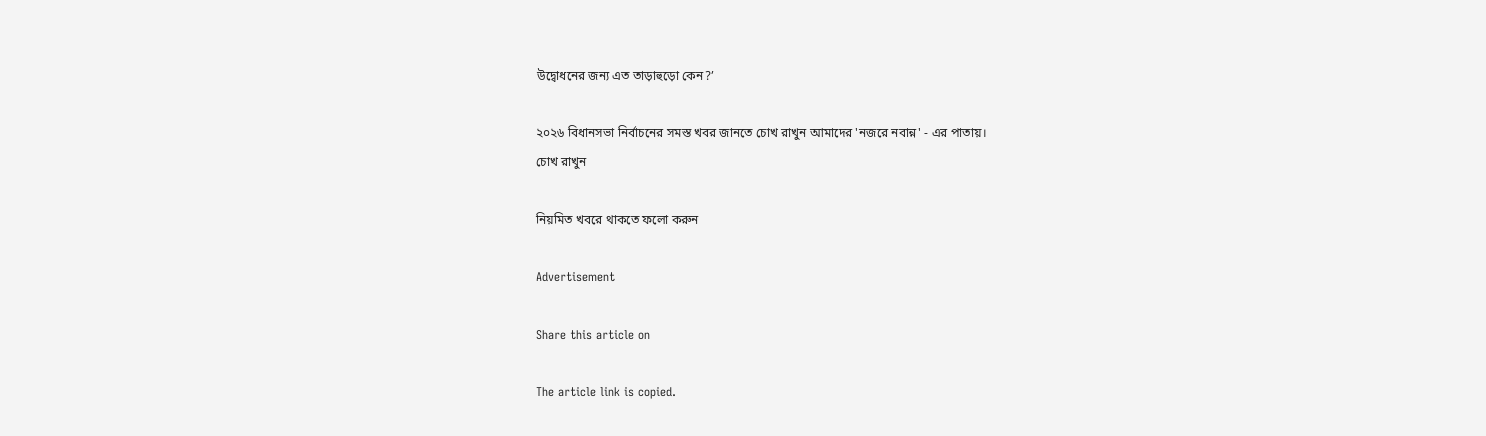উদ্বোধনের জন্য এত তাড়াহুড়ো কেন?’

২০২৬ বিধানসভা নির্বাচনের সমস্ত খবর জানতে চোখ রাখুন আমাদের 'নজরে নবান্ন' - এর পাতায়।
চোখ রাখুন

নিয়মিত খবরে থাকতে ফলো করুন

Advertisement

Share this article on

The article link is copied.